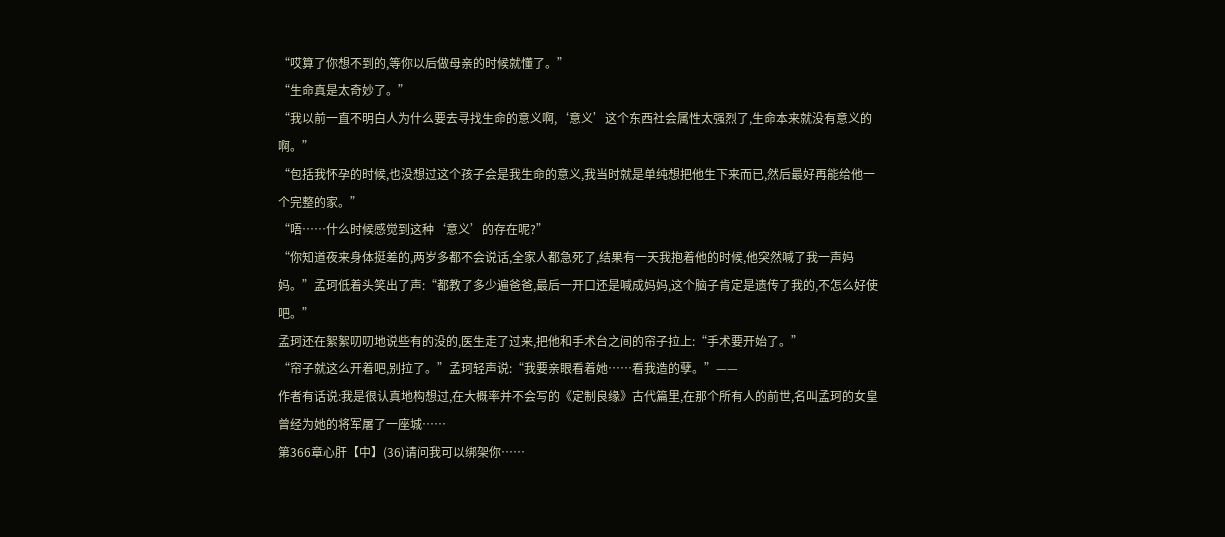“哎算了你想不到的,等你以后做母亲的时候就懂了。”
“生命真是太奇妙了。”
“我以前一直不明白人为什么要去寻找生命的意义啊,‘意义’这个东西社会属性太强烈了,生命本来就没有意义的啊。”
“包括我怀孕的时候,也没想过这个孩子会是我生命的意义,我当时就是单纯想把他生下来而已,然后最好再能给他一个完整的家。”
“唔……什么时候感觉到这种‘意义’的存在呢?”
“你知道夜来身体挺差的,两岁多都不会说话,全家人都急死了,结果有一天我抱着他的时候,他突然喊了我一声妈妈。”孟珂低着头笑出了声:“都教了多少遍爸爸,最后一开口还是喊成妈妈,这个脑子肯定是遗传了我的,不怎么好使吧。”
孟珂还在絮絮叨叨地说些有的没的,医生走了过来,把他和手术台之间的帘子拉上:“手术要开始了。”
“帘子就这么开着吧,别拉了。”孟珂轻声说:“我要亲眼看着她……看我造的孽。”——
作者有话说:我是很认真地构想过,在大概率并不会写的《定制良缘》古代篇里,在那个所有人的前世,名叫孟珂的女皇曾经为她的将军屠了一座城……
第366章心肝【中】(36)请问我可以绑架你……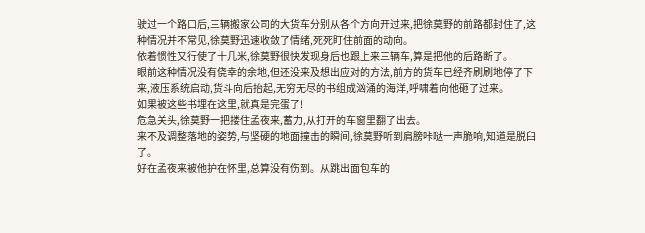驶过一个路口后,三辆搬家公司的大货车分别从各个方向开过来,把徐莫野的前路都封住了,这种情况并不常见,徐莫野迅速收敛了情绪,死死盯住前面的动向。
依着惯性又行使了十几米,徐莫野很快发现身后也跟上来三辆车,算是把他的后路断了。
眼前这种情况没有侥幸的余地,但还没来及想出应对的方法,前方的货车已经齐刷刷地停了下来,液压系统启动,货斗向后抬起,无穷无尽的书组成汹涌的海洋,呼啸着向他砸了过来。
如果被这些书埋在这里,就真是完蛋了!
危急关头,徐莫野一把搂住孟夜来,蓄力,从打开的车窗里翻了出去。
来不及调整落地的姿势,与坚硬的地面撞击的瞬间,徐莫野听到肩膀咔哒一声脆响,知道是脱臼了。
好在孟夜来被他护在怀里,总算没有伤到。从跳出面包车的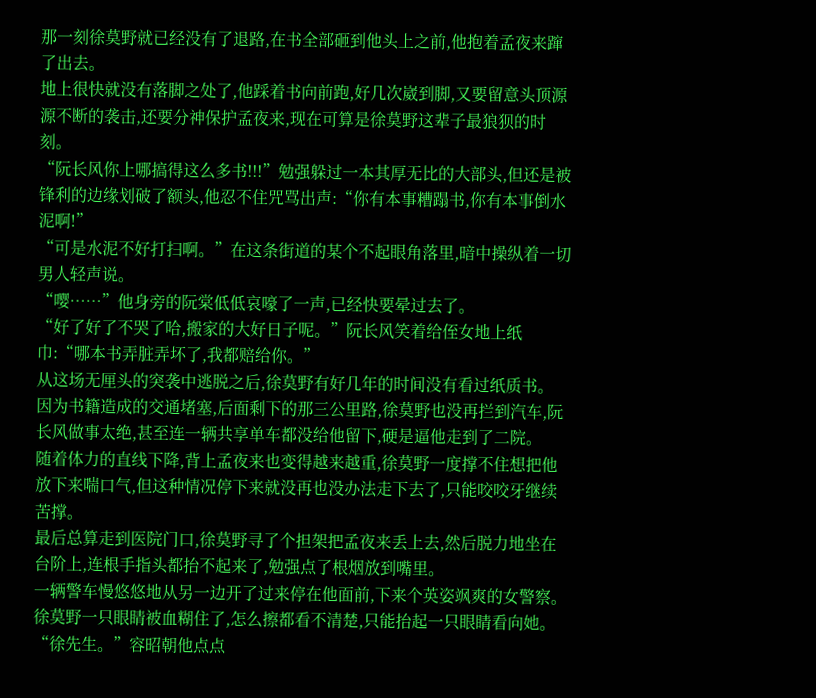那一刻徐莫野就已经没有了退路,在书全部砸到他头上之前,他抱着孟夜来蹿了出去。
地上很快就没有落脚之处了,他踩着书向前跑,好几次崴到脚,又要留意头顶源源不断的袭击,还要分神保护孟夜来,现在可算是徐莫野这辈子最狼狈的时刻。
“阮长风你上哪搞得这么多书!!!”勉强躲过一本其厚无比的大部头,但还是被锋利的边缘划破了额头,他忍不住咒骂出声:“你有本事糟蹋书,你有本事倒水泥啊!”
“可是水泥不好打扫啊。”在这条街道的某个不起眼角落里,暗中操纵着一切男人轻声说。
“嘤……”他身旁的阮棠低低哀嚎了一声,已经快要晕过去了。
“好了好了不哭了哈,搬家的大好日子呢。”阮长风笑着给侄女地上纸巾:“哪本书弄脏弄坏了,我都赔给你。”
从这场无厘头的突袭中逃脱之后,徐莫野有好几年的时间没有看过纸质书。
因为书籍造成的交通堵塞,后面剩下的那三公里路,徐莫野也没再拦到汽车,阮长风做事太绝,甚至连一辆共享单车都没给他留下,硬是逼他走到了二院。
随着体力的直线下降,背上孟夜来也变得越来越重,徐莫野一度撑不住想把他放下来喘口气,但这种情况停下来就没再也没办法走下去了,只能咬咬牙继续苦撑。
最后总算走到医院门口,徐莫野寻了个担架把孟夜来丢上去,然后脱力地坐在台阶上,连根手指头都抬不起来了,勉强点了根烟放到嘴里。
一辆警车慢悠悠地从另一边开了过来停在他面前,下来个英姿飒爽的女警察。
徐莫野一只眼睛被血糊住了,怎么擦都看不清楚,只能抬起一只眼睛看向她。
“徐先生。”容昭朝他点点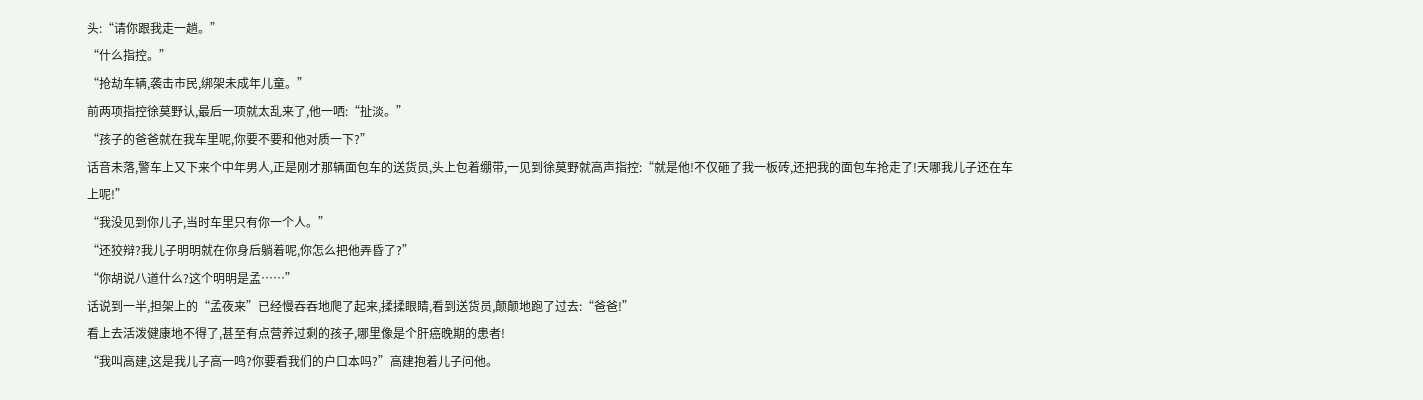头:“请你跟我走一趟。”
“什么指控。”
“抢劫车辆,袭击市民,绑架未成年儿童。”
前两项指控徐莫野认,最后一项就太乱来了,他一哂:“扯淡。”
“孩子的爸爸就在我车里呢,你要不要和他对质一下?”
话音未落,警车上又下来个中年男人,正是刚才那辆面包车的送货员,头上包着绷带,一见到徐莫野就高声指控:“就是他!不仅砸了我一板砖,还把我的面包车抢走了!天哪我儿子还在车上呢!”
“我没见到你儿子,当时车里只有你一个人。”
“还狡辩?我儿子明明就在你身后躺着呢,你怎么把他弄昏了?”
“你胡说八道什么?这个明明是孟……”
话说到一半,担架上的“孟夜来”已经慢吞吞地爬了起来,揉揉眼睛,看到送货员,颠颠地跑了过去:“爸爸!”
看上去活泼健康地不得了,甚至有点营养过剩的孩子,哪里像是个肝癌晚期的患者!
“我叫高建,这是我儿子高一鸣?你要看我们的户口本吗?”高建抱着儿子问他。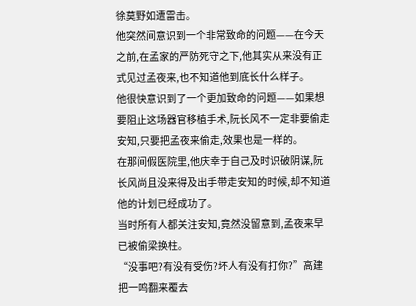徐莫野如遭雷击。
他突然间意识到一个非常致命的问题——在今天之前,在孟家的严防死守之下,他其实从来没有正式见过孟夜来,也不知道他到底长什么样子。
他很快意识到了一个更加致命的问题——如果想要阻止这场器官移植手术,阮长风不一定非要偷走安知,只要把孟夜来偷走,效果也是一样的。
在那间假医院里,他庆幸于自己及时识破阴谋,阮长风尚且没来得及出手带走安知的时候,却不知道他的计划已经成功了。
当时所有人都关注安知,竟然没留意到,孟夜来早已被偷梁换柱。
“没事吧?有没有受伤?坏人有没有打你?”高建把一鸣翻来覆去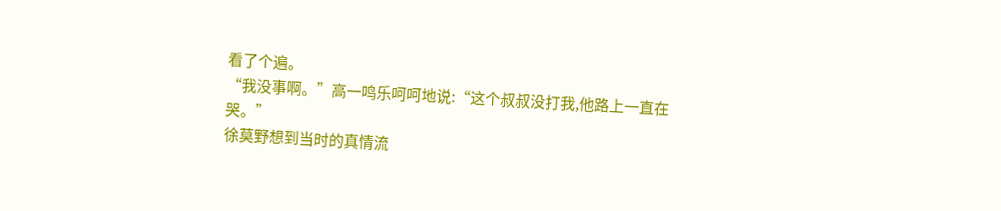看了个遍。
“我没事啊。”高一鸣乐呵呵地说:“这个叔叔没打我,他路上一直在哭。”
徐莫野想到当时的真情流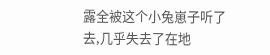露全被这个小兔崽子听了去,几乎失去了在地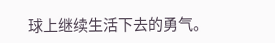球上继续生活下去的勇气。